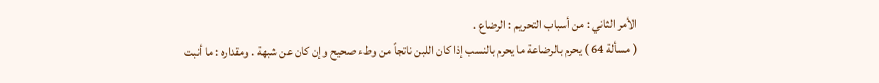الأمر الثاني : من أسباب التحريم : الرضاع .
( مسألة 64 ) يحرم بالرضاعة ما يحرم بالنسب إذا كان اللبن ناتجاً من وطء صحيح وإن كان عن شبهة . ومقداره : ما أنبت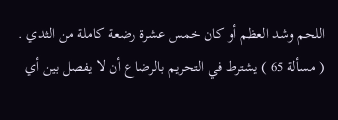اللحم وشد العظم أو كان خمس عشرة رضعة كاملة من الثدي .
( مسألة 65 ) يشترط في التحريم بالرضاع أن لا يفصل بين أي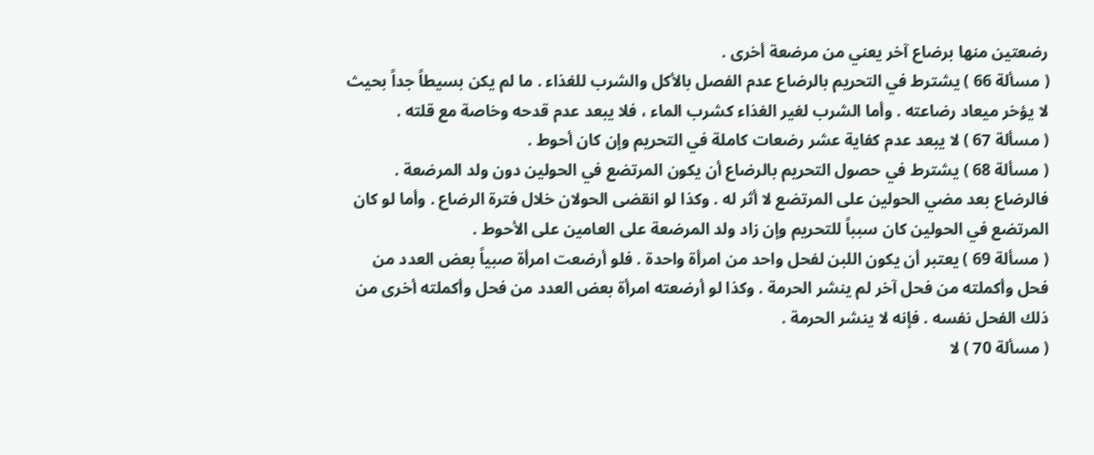رضعتين منها برضاع آخر يعني من مرضعة أخرى .
( مسألة 66 ) يشترط في التحريم بالرضاع عدم الفصل بالأكل والشرب للغذاء . ما لم يكن بسيطاً جداً بحيث لا يؤخر ميعاد رضاعته . وأما الشرب لغير الغذاء كشرب الماء ، فلا يبعد عدم قدحه وخاصة مع قلته .
( مسألة 67 ) لا يبعد عدم كفاية عشر رضعات كاملة في التحريم وإن كان أحوط .
( مسألة 68 ) يشترط في حصول التحريم بالرضاع أن يكون المرتضع في الحولين دون ولد المرضعة . فالرضاع بعد مضي الحولين على المرتضع لا أثر له . وكذا لو انقضى الحولان خلال فترة الرضاع . وأما لو كان المرتضع في الحولين كان سبباً للتحريم وإن زاد ولد المرضعة على العامين على الأحوط .
( مسألة 69 ) يعتبر أن يكون اللبن لفحل واحد من امرأة واحدة . فلو أرضعت امرأة صبياً بعض العدد من فحل وأكملته من فحل آخر لم ينشر الحرمة . وكذا لو أرضعته امرأة بعض العدد من فحل وأكملته أخرى من ذلك الفحل نفسه . فإنه لا ينشر الحرمة .
( مسألة 70 ) لا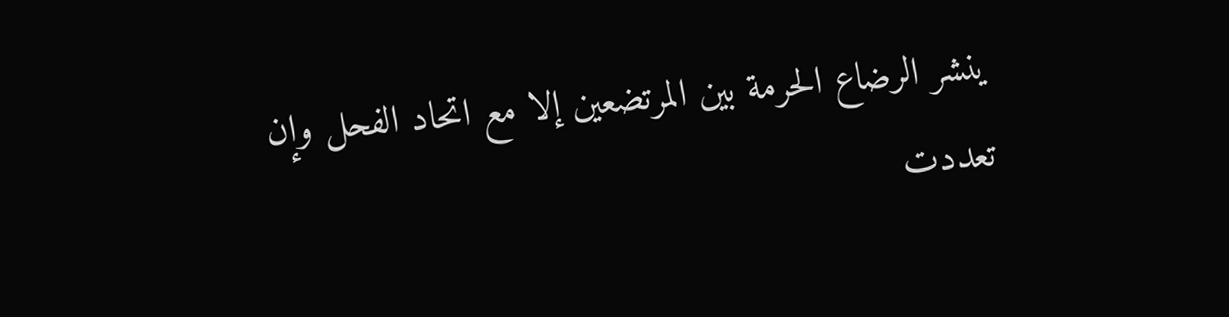ينشر الرضاع الحرمة بين المرتضعين إلا مع اتحاد الفحل وإن تعددت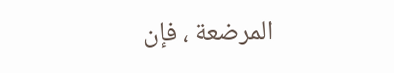المرضعة ، فإن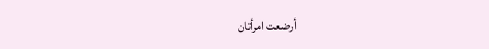أرضعت امرأتان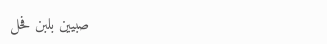صبيين بلبن فحل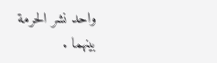واحد نشر الحرمة بينهما .